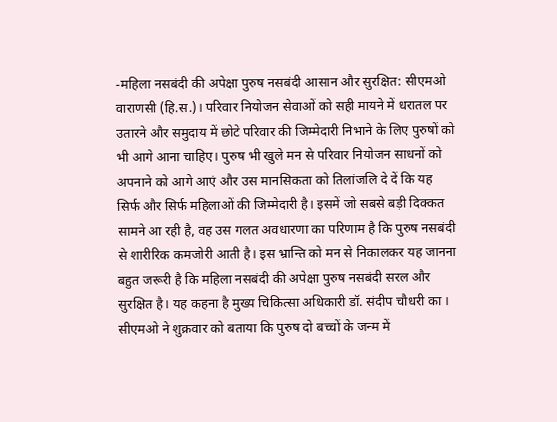-महिला नसबंदी की अपेक्षा पुरुष नसबंदी आसान और सुरक्षित: सीएमओ
वाराणसी (हि.स.)। परिवार नियोजन सेवाओं को सही मायने में धरातल पर उतारने और समुदाय में छोटे परिवार की जिम्मेदारी निभाने के लिए पुरुषों को भी आगे आना चाहिए। पुरुष भी खुले मन से परिवार नियोजन साधनों को अपनाने को आगे आएं और उस मानसिकता को तिलांजलि दे दें कि यह सिर्फ और सिर्फ महिलाओं की जिम्मेदारी है। इसमें जो सबसे बड़ी दिक्कत सामने आ रही है, वह उस गलत अवधारणा का परिणाम है कि पुरुष नसबंदी से शारीरिक कमजोरी आती है। इस भ्रान्ति को मन से निकालकर यह जानना बहुत जरूरी है कि महिला नसबंदी की अपेक्षा पुरुष नसबंदी सरल और सुरक्षित है। यह कहना है मुख्य चिकित्सा अधिकारी डॉ. संदीप चौधरी का । सीएमओ ने शुक्रवार को बताया कि पुरुष दो बच्चों के जन्म में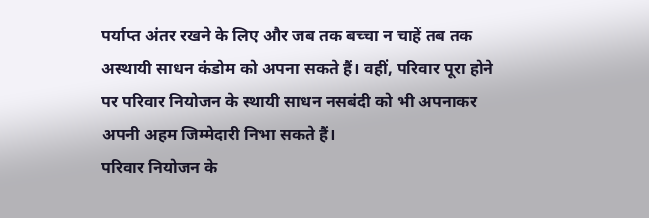पर्याप्त अंतर रखने के लिए और जब तक बच्चा न चाहें तब तक अस्थायी साधन कंडोम को अपना सकते हैं। वहीं, परिवार पूरा होने पर परिवार नियोजन के स्थायी साधन नसबंदी को भी अपनाकर अपनी अहम जिम्मेदारी निभा सकते हैं।
परिवार नियोजन के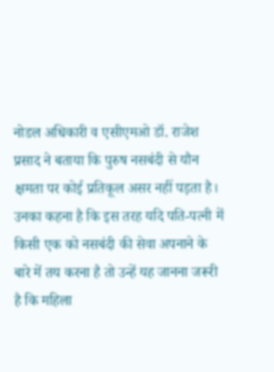नोडल अधिकारी व एसीएमओ डॉ. राजेश प्रसाद ने बताया कि पुरुष नसबंदी से यौन क्षमता पर कोई प्रतिकूल असर नहीं पड़ता है। उनका कहना है कि इस तरह यदि पति-पत्नी में किसी एक को नसबंदी की सेवा अपनाने के बारे में तय करना है तो उन्हें यह जानना जरूरी है कि महिला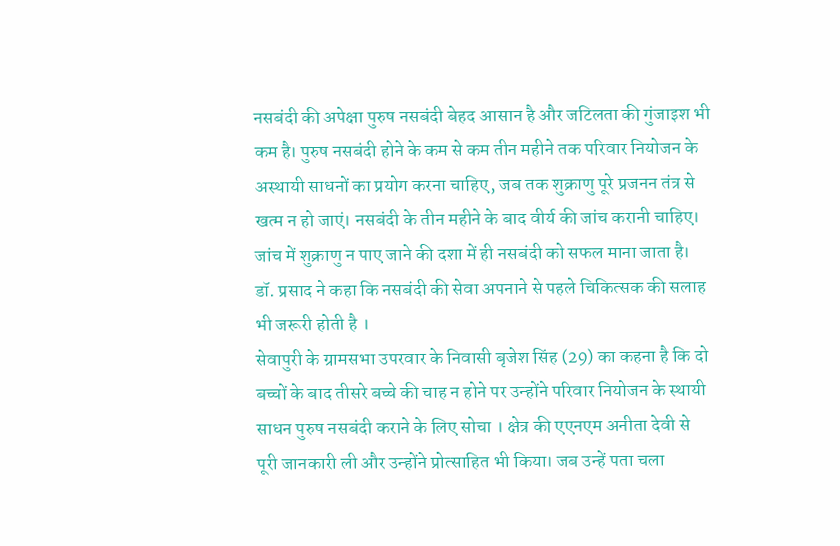नसबंदी की अपेक्षा पुरुष नसबंदी बेहद आसान है और जटिलता की गुंजाइश भी कम है। पुरुष नसबंदी होने के कम से कम तीन महीने तक परिवार नियोजन के अस्थायी साधनों का प्रयोग करना चाहिए, जब तक शुक्राणु पूरे प्रजनन तंत्र से खत्म न हो जाएं। नसबंदी के तीन महीने के बाद वीर्य की जांच करानी चाहिए। जांच में शुक्राणु न पाए जाने की दशा में ही नसबंदी को सफल माना जाता है। डॉ. प्रसाद ने कहा कि नसबंदी की सेवा अपनाने से पहले चिकित्सक की सलाह भी जरूरी होती है ।
सेवापुरी के ग्रामसभा उपरवार के निवासी बृजेश सिंह (29) का कहना है कि दो बच्चों के बाद तीसरे बच्चे की चाह न होने पर उन्होंने परिवार नियोजन के स्थायी साधन पुरुष नसबंदी कराने के लिए सोचा । क्षेत्र की एएनएम अनीता देवी से पूरी जानकारी ली और उन्होंने प्रोत्साहित भी किया। जब उन्हें पता चला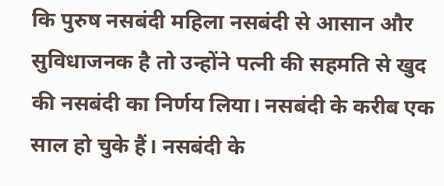कि पुरुष नसबंदी महिला नसबंदी से आसान और सुविधाजनक है तो उन्होंने पत्नी की सहमति से खुद की नसबंदी का निर्णय लिया। नसबंदी के करीब एक साल हो चुके हैं। नसबंदी के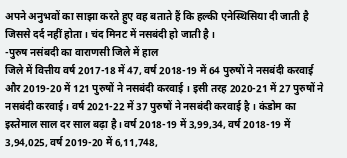अपने अनुभवों का साझा करते हुए वह बताते हैं कि हल्की एनेस्थिसिया दी जाती है जिससे दर्द नहीं होता। चंद मिनट में नसबंदी हो जाती है ।
-पुरुष नसंबदी का वाराणसी जिले में हाल
जिले में वित्तीय वर्ष 2017-18 में 47, वर्ष 2018-19 में 64 पुरुषों ने नसबंदी करवाई और 2019-20 में 121 पुरुषों ने नसबंदी करवाई । इसी तरह 2020-21 में 27 पुरुषों ने नसबंदी करवाई। वर्ष 2021-22 में 37 पुरुषों ने नसबंदी करवाई है । कंडोम का इस्तेमाल साल दर साल बढ़ा है। वर्ष 2018-19 में 3,99,34, वर्ष 2018-19 में 3,94,025, वर्ष 2019-20 में 6,11,748,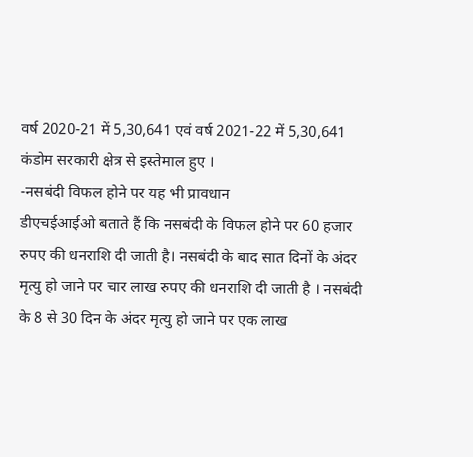वर्ष 2020-21 में 5,30,641 एवं वर्ष 2021-22 में 5,30,641 कंडोम सरकारी क्षेत्र से इस्तेमाल हुए ।
-नसबंदी विफल होने पर यह भी प्रावधान
डीएचईआईओ बताते हैं कि नसबंदी के विफल होने पर 60 हजार रुपए की धनराशि दी जाती है। नसबंदी के बाद सात दिनों के अंदर मृत्यु हो जाने पर चार लाख रुपए की धनराशि दी जाती है । नसबंदी के 8 से 30 दिन के अंदर मृत्यु हो जाने पर एक लाख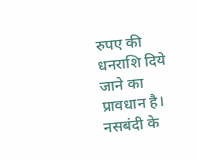रुपए की धनराशि दिये जाने का प्रावधान है। नसबंदी के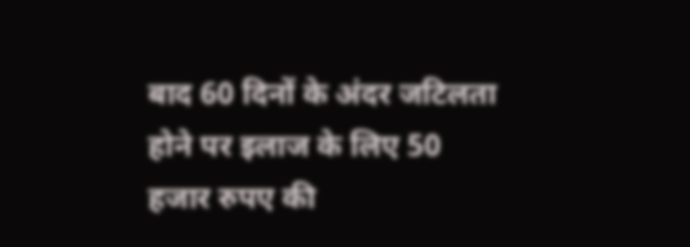बाद 60 दिनों के अंदर जटिलता होने पर इलाज के लिए 50 हजार रुपए की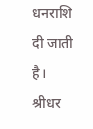धनराशि दी जाती है।
श्रीधर